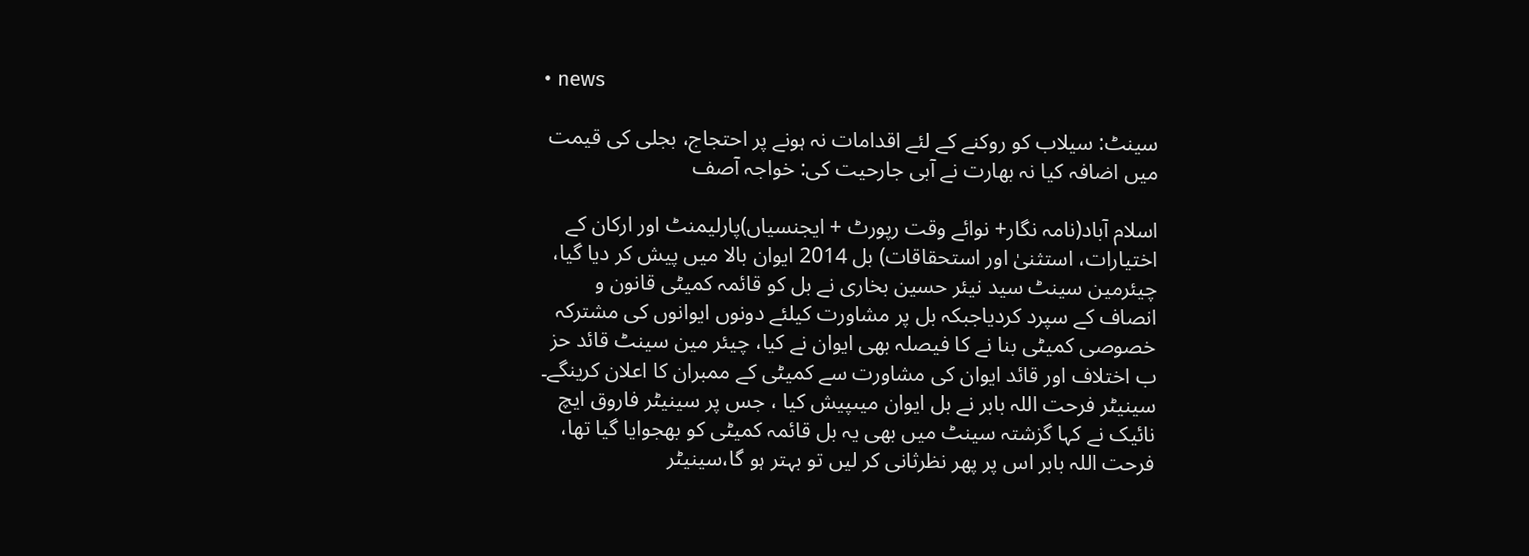• news

سینٹ: سیلاب کو روکنے کے لئے اقدامات نہ ہونے پر احتجاج، بجلی کی قیمت میں اضافہ کیا نہ بھارت نے آبی جارحیت کی: خواجہ آصف

اسلام آباد(نامہ نگار+ نوائے وقت رپورٹ + ایجنسیاں)پارلیمنٹ اور ارکان کے اختیارات، استثنیٰ اور استحقاقات) بل 2014 ایوان بالا میں پیش کر دیا گیا، چیئرمین سینٹ سید نیئر حسین بخاری نے بل کو قائمہ کمیٹی قانون و انصاف کے سپرد کردیاجبکہ بل پر مشاورت کیلئے دونوں ایوانوں کی مشترکہ خصوصی کمیٹی بنا نے کا فیصلہ بھی ایوان نے کیا، چیئر مین سینٹ قائد حز ب اختلاف اور قائد ایوان کی مشاورت سے کمیٹی کے ممبران کا اعلان کرینگے۔ سینیٹر فرحت اللہ بابر نے بل ایوان میںپیش کیا ، جس پر سینیٹر فاروق ایچ نائیک نے کہا گزشتہ سینٹ میں بھی یہ بل قائمہ کمیٹی کو بھجوایا گیا تھا، فرحت اللہ بابر اس پر پھر نظرثانی کر لیں تو بہتر ہو گا،سینیٹر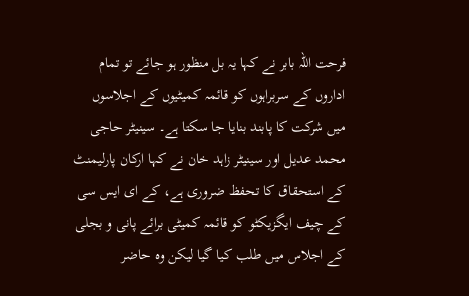فرحت اللہ بابر نے کہا یہ بل منظور ہو جائے تو تمام اداروں کے سربراہوں کو قائمہ کمیٹیوں کے اجلاسوں میں شرکت کا پابند بنایا جا سکتا ہے۔ سینیٹر حاجی محمد عدیل اور سینیٹر زاہد خان نے کہا ارکان پارلیمنٹ کے استحقاق کا تحفظ ضروری ہے، کے ای ایس سی کے چیف ایگزیکٹو کو قائمہ کمیٹی برائے پانی و بجلی کے اجلاس میں طلب کیا گیا لیکن وہ حاضر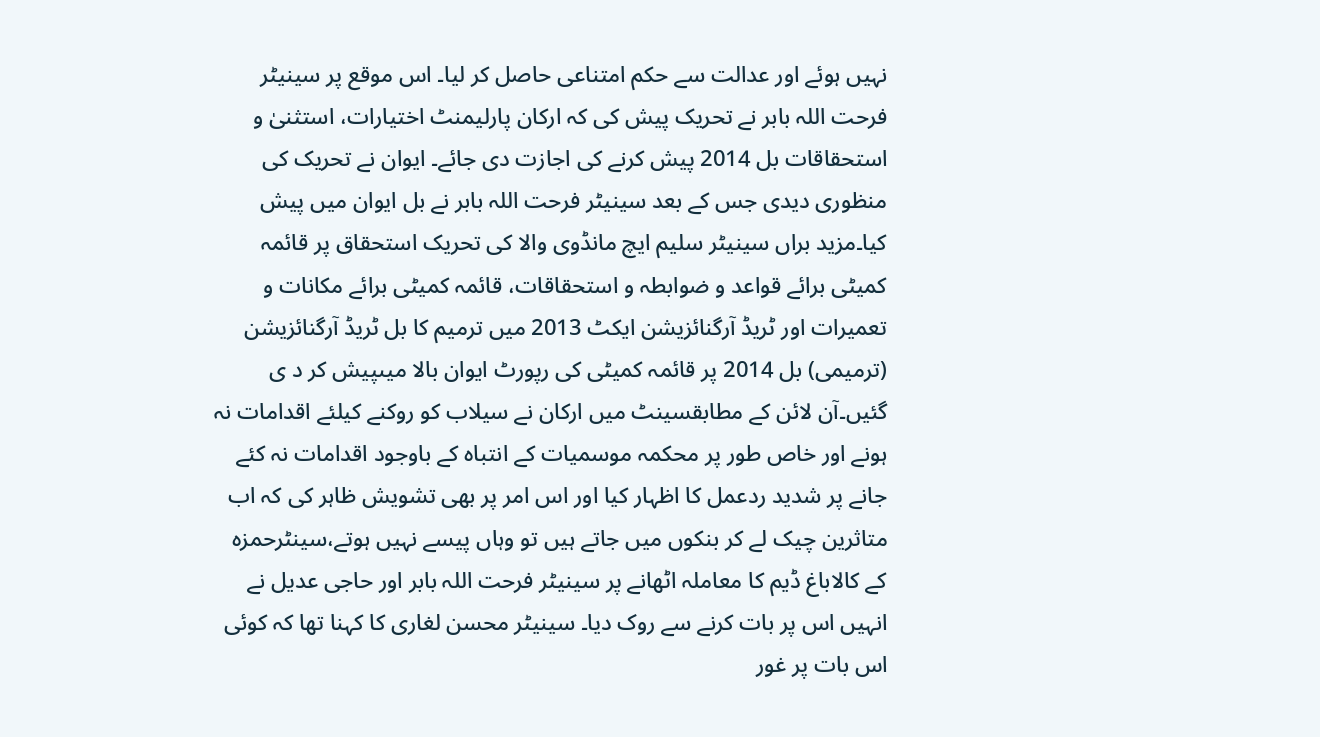نہیں ہوئے اور عدالت سے حکم امتناعی حاصل کر لیا۔ اس موقع پر سینیٹر فرحت اللہ بابر نے تحریک پیش کی کہ ارکان پارلیمنٹ اختیارات، استثنیٰ و استحقاقات بل 2014 پیش کرنے کی اجازت دی جائے۔ ایوان نے تحریک کی منظوری دیدی جس کے بعد سینیٹر فرحت اللہ بابر نے بل ایوان میں پیش کیا۔مزید براں سینیٹر سلیم ایچ مانڈوی والا کی تحریک استحقاق پر قائمہ کمیٹی برائے قواعد و ضوابطہ و استحقاقات، قائمہ کمیٹی برائے مکانات و تعمیرات اور ٹریڈ آرگنائزیشن ایکٹ 2013 میں ترمیم کا بل ٹریڈ آرگنائزیشن (ترمیمی) بل 2014 پر قائمہ کمیٹی کی رپورٹ ایوان بالا میںپیش کر د ی گئیں۔آن لائن کے مطابقسینٹ میں ارکان نے سیلاب کو روکنے کیلئے اقدامات نہ ہونے اور خاص طور پر محکمہ موسمیات کے انتباہ کے باوجود اقدامات نہ کئے جانے پر شدید ردعمل کا اظہار کیا اور اس امر پر بھی تشویش ظاہر کی کہ اب متاثرین چیک لے کر بنکوں میں جاتے ہیں تو وہاں پیسے نہیں ہوتے،سینٹرحمزہ کے کالاباغ ڈیم کا معاملہ اٹھانے پر سینیٹر فرحت اللہ بابر اور حاجی عدیل نے انہیں اس پر بات کرنے سے روک دیا۔ سینیٹر محسن لغاری کا کہنا تھا کہ کوئی اس بات پر غور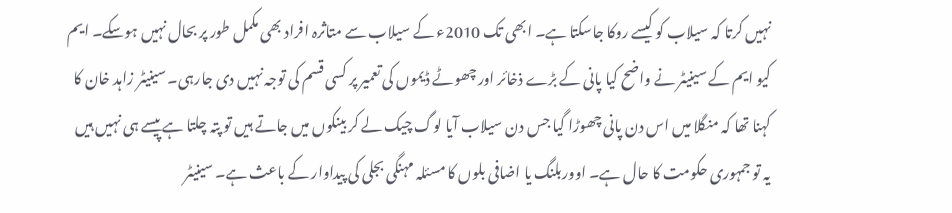نہیں کرتا کہ سیلاب کو کیسے روکا جاسکتا ہے۔ ابھی تک 2010ء کے سیلاب سے متاثرہ افراد بھی مکمل طور پر بحال نہیں ہوسکے۔ ایم کیو ایم کے سینیٹر نے واضح کیا پانی کے بڑے ذخائر اور چھوٹے ڈیموں کی تعمیر پر کسی قسم کی توجہ نہیں دی جارہی۔ سینیٹر زاہد خان کا کہنا تھا کہ منگلا میں اس دن پانی چھوڑا گیا جس دن سیلاب آیا لوگ چیک لے کر بینکوں میں جاتے ہیں تو پتہ چلتا ہے پیسے ہی نہیں ہیں یہ تو جمہوری حکومت کا حال ہے۔ اووربلنگ یا اضافی بلوں کا مسئلہ مہنگی بجلی کی پیداوار کے باعث ہے۔ سینیٹر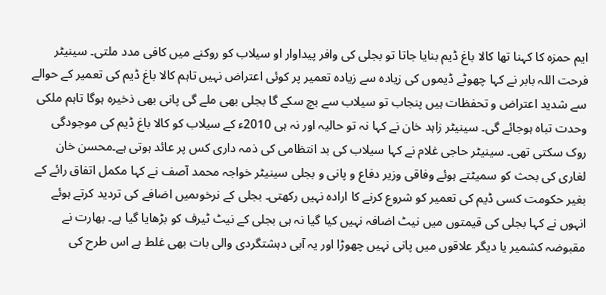ایم حمزہ کا کہنا تھا کالا باغ ڈیم بنایا جاتا تو بجلی کی وافر پیداوار او سیلاب کو روکنے میں کافی مدد ملتی۔ سینیٹر فرحت اللہ بابر نے کہا چھوٹے ڈیموں کی زیادہ سے زیادہ تعمیر پر کوئی اعتراض نہیں تاہم کالا باغ ڈیم کی تعمیر کے حوالے سے شدید اعتراض و تحفظات ہیں پنجاب تو سیلاب سے بچ سکے گا بجلی بھی ملے گی پانی بھی ذخیرہ ہوگا تاہم ملکی وحدت تباہ ہوجائے گی۔ سینیٹر زاہد خان نے کہا نہ تو حالیہ اور نہ ہی 2010ء کے سیلاب کو کالا باغ ڈیم کی موجودگی روک سکتی تھی۔ سینیٹر حاجی غلام نے کہا سیلاب کی بد انتظامی کی ذمہ داری کس پر عائد ہوتی ہے۔محسن خان لغاری کی بحث کو سمیٹتے ہوئے وفاقی وزیر دفاع و پانی و بجلی سینیٹر خواجہ محمد آصف نے کہا مکمل اتفاق رائے کے بغیر حکومت کسی ڈیم کی تعمیر کو شروع کرنے کا ارادہ نہیں رکھتی۔ بجلی کے نرخوںمیں اضافے کی تردید کرتے ہوئے انہوں نے کہا بجلی کی قیمتوں میں نیٹ اضافہ نہیں کیا گیا نہ ہی بجلی کے نیٹ ٹیرف کو بڑھایا گیا ہے۔ بھارت نے مقبوضہ کشمیر یا دیگر علاقوں میں پانی نہیں چھوڑا اور یہ آبی دہشتگردی والی بات بھی غلط ہے اس طرح کی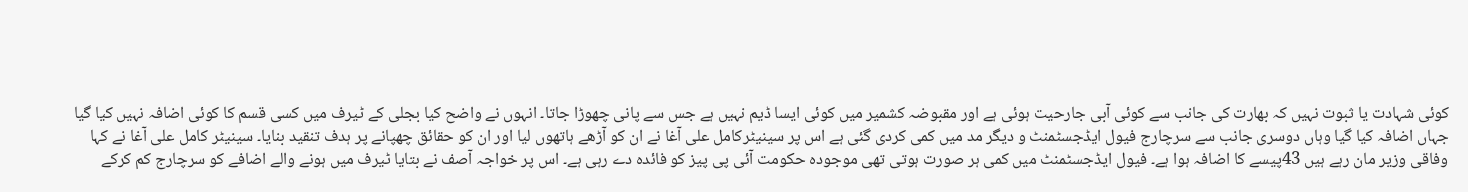کوئی شہادت یا ثبوت نہیں کہ بھارت کی جانب سے کوئی آبی جارحیت ہوئی ہے اور مقبوضہ کشمیر میں کوئی ایسا ڈیم نہیں ہے جس سے پانی چھوڑا جاتا۔ انہوں نے واضح کیا بجلی کے ٹیرف میں کسی قسم کا کوئی اضافہ نہیں کیا گیا جہاں اضافہ کیا گیا وہاں دوسری جانب سے سرچارج فیول ایڈجسٹمنٹ و دیگر مد میں کمی کردی گئی ہے اس پر سینیٹرکامل علی آغا نے ان کو آڑھے ہاتھوں لیا اور ان کو حقائق چھپانے پر ہدف تنقید بنایا۔ سینیٹر کامل علی آغا نے کہا وفاقی وزیر مان رہے ہیں 43پیسے کا اضافہ ہوا ہے۔ فیول ایڈجسٹمنٹ میں کمی ہر صورت ہوتی تھی موجودہ حکومت آئی پی پیز کو فائدہ دے رہی ہے۔ اس پر خواجہ آصف نے بتایا ٹیرف میں ہونے والے اضافے کو سرچارج کم کرکے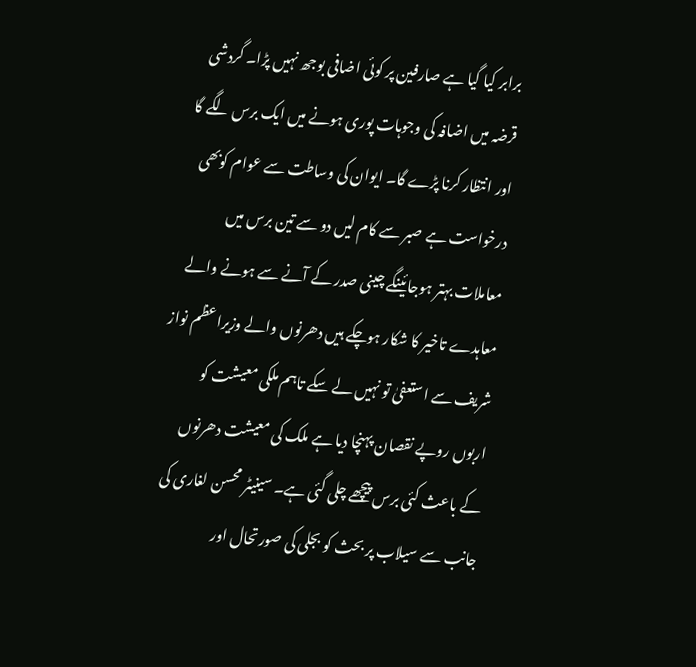برابر کیا گیا ہے صارفین پر کوئی اضافی بوجھ نہیں پڑا۔ گردشی قرضہ میں اضافہ کی وجوہات پوری ہونے میں ایک برس لگے گا اور انتظار کرنا پڑے گا۔ ایوان کی وساطت سے عوام کوبھی درخواست ہے صبر سے کام لیں دو سے تین برس میں معاملات بہتر ہوجائینگے چینی صدر کے آنے سے ہونے والے معاہدے تاخیر کا شکار ہوچکے ہیں دھرنوں والے وزیراعظم نواز شریف سے استعفیٰ تو نہیں لے سکے تاہم ملکی معیشت کو اربوں روپے نقصان پہنچا دیا ہے ملک کی معیشت دھرنوں کے باعث کئی برس پیچھے چلی گئی ہے۔ سینیٹر محسن لغاری کی جانب سے سیلاب پر بحث کو بجلی کی صورتحال اور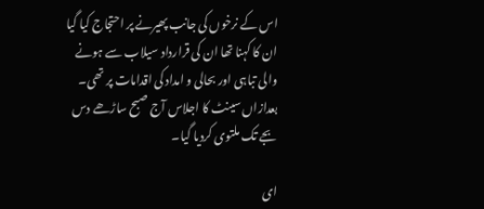اس کے نرخوں کی جانب پھیرنے پر احتجاج کیا گیا ان کا کہنا تھا ان کی قرارداد سیلاب سے ہونے والی تباہی اور بحالی و امداد کی اقدامات پر تھی۔ بعدازاں سینٹ کا اجلاس آج صبح ساڑھے دس بجے تک ملتوی کردیا گیا۔

ای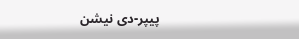پیپر-دی نیشن